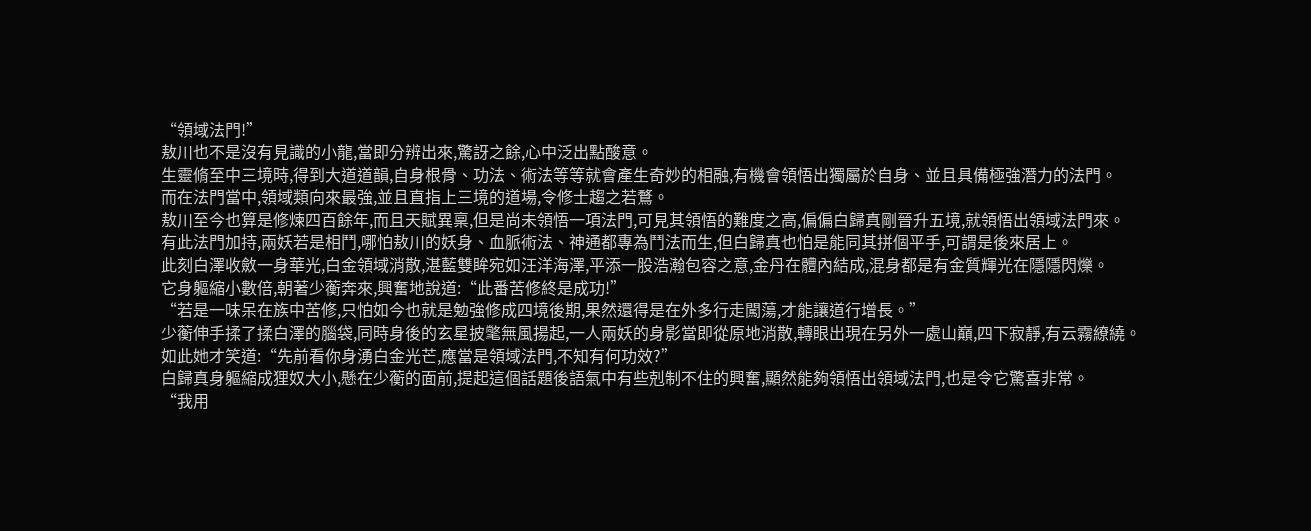“領域法門!”
敖川也不是沒有見識的小龍,當即分辨出來,驚訝之餘,心中泛出點酸意。
生靈脩至中三境時,得到大道道韻,自身根骨、功法、術法等等就會產生奇妙的相融,有機會領悟出獨屬於自身、並且具備極強潛力的法門。
而在法門當中,領域類向來最強,並且直指上三境的道場,令修士趨之若鶩。
敖川至今也算是修煉四百餘年,而且天賦異稟,但是尚未領悟一項法門,可見其領悟的難度之高,偏偏白歸真剛晉升五境,就領悟出領域法門來。
有此法門加持,兩妖若是相鬥,哪怕敖川的妖身、血脈術法、神通都專為鬥法而生,但白歸真也怕是能同其拼個平手,可謂是後來居上。
此刻白澤收斂一身華光,白金領域消散,湛藍雙眸宛如汪洋海澤,平添一股浩瀚包容之意,金丹在體內結成,混身都是有金質輝光在隱隱閃爍。
它身軀縮小數倍,朝著少蘅奔來,興奮地說道:“此番苦修終是成功!”
“若是一味呆在族中苦修,只怕如今也就是勉強修成四境後期,果然還得是在外多行走闖蕩,才能讓道行增長。”
少蘅伸手揉了揉白澤的腦袋,同時身後的玄星披氅無風揚起,一人兩妖的身影當即從原地消散,轉眼出現在另外一處山巔,四下寂靜,有云霧繚繞。
如此她才笑道:“先前看你身湧白金光芒,應當是領域法門,不知有何功效?”
白歸真身軀縮成狸奴大小,懸在少蘅的面前,提起這個話題後語氣中有些剋制不住的興奮,顯然能夠領悟出領域法門,也是令它驚喜非常。
“我用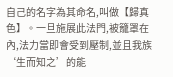自己的名字為其命名,叫做【歸真色】。一旦施展此法門,被籠罩在內,法力當即會受到壓制,並且我族‘生而知之’的能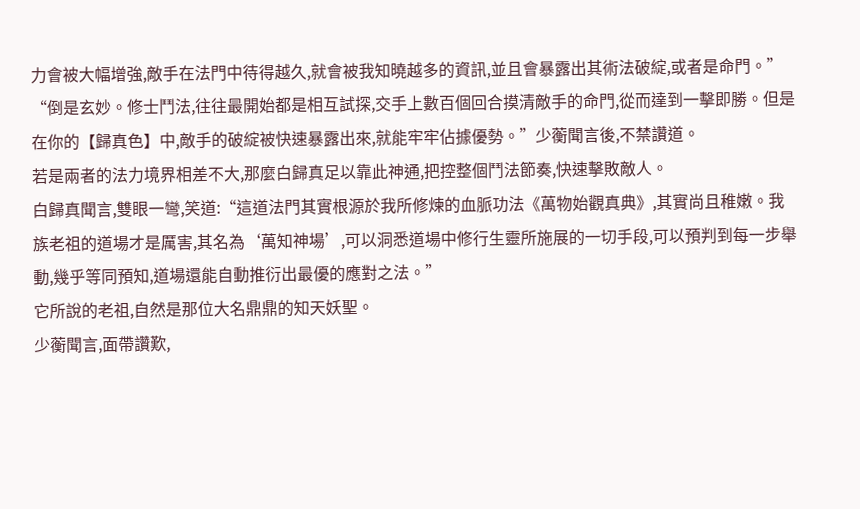力會被大幅增強,敵手在法門中待得越久,就會被我知曉越多的資訊,並且會暴露出其術法破綻,或者是命門。”
“倒是玄妙。修士鬥法,往往最開始都是相互試探,交手上數百個回合摸清敵手的命門,從而達到一擊即勝。但是在你的【歸真色】中,敵手的破綻被快速暴露出來,就能牢牢佔據優勢。”少蘅聞言後,不禁讚道。
若是兩者的法力境界相差不大,那麼白歸真足以靠此神通,把控整個鬥法節奏,快速擊敗敵人。
白歸真聞言,雙眼一彎,笑道:“這道法門其實根源於我所修煉的血脈功法《萬物始觀真典》,其實尚且稚嫩。我族老祖的道場才是厲害,其名為‘萬知神場’,可以洞悉道場中修行生靈所施展的一切手段,可以預判到每一步舉動,幾乎等同預知,道場還能自動推衍出最優的應對之法。”
它所說的老祖,自然是那位大名鼎鼎的知天妖聖。
少蘅聞言,面帶讚歎,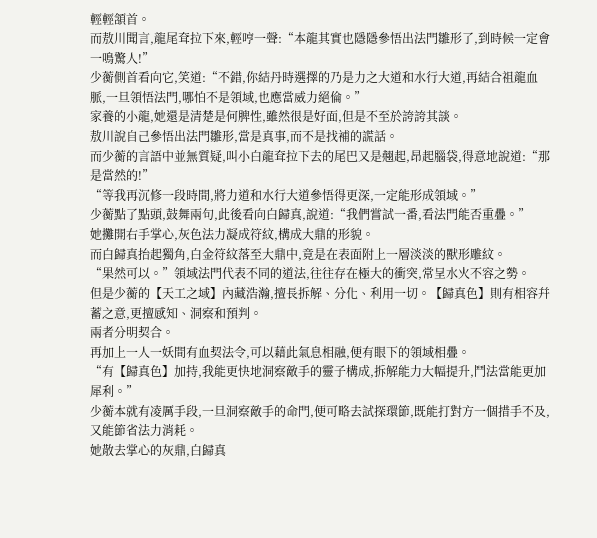輕輕頷首。
而敖川聞言,龍尾耷拉下來,輕哼一聲:“本龍其實也隱隱參悟出法門雛形了,到時候一定會一鳴驚人!”
少蘅側首看向它,笑道:“不錯,你結丹時選擇的乃是力之大道和水行大道,再結合祖龍血脈,一旦領悟法門,哪怕不是領域,也應當威力絕倫。”
家養的小龍,她還是清楚是何脾性,雖然很是好面,但是不至於誇誇其談。
敖川說自己參悟出法門雛形,當是真事,而不是找補的謊話。
而少蘅的言語中並無質疑,叫小白龍耷拉下去的尾巴又是翹起,昂起腦袋,得意地說道:“那是當然的!”
“等我再沉修一段時間,將力道和水行大道參悟得更深,一定能形成領域。”
少蘅點了點頭,鼓舞兩句,此後看向白歸真,說道:“我們嘗試一番,看法門能否重疊。”
她攤開右手掌心,灰色法力凝成符紋,構成大鼎的形貌。
而白歸真抬起獨角,白金符紋落至大鼎中,竟是在表面附上一層淡淡的獸形雕紋。
“果然可以。”領域法門代表不同的道法,往往存在極大的衝突,常呈水火不容之勢。
但是少蘅的【天工之域】內藏浩瀚,擅長拆解、分化、利用一切。【歸真色】則有相容幷蓄之意,更擅感知、洞察和預判。
兩者分明契合。
再加上一人一妖間有血契法令,可以藉此氣息相融,便有眼下的領域相疊。
“有【歸真色】加持,我能更快地洞察敵手的靈子構成,拆解能力大幅提升,鬥法當能更加犀利。”
少蘅本就有凌厲手段,一旦洞察敵手的命門,便可略去試探環節,既能打對方一個措手不及,又能節省法力消耗。
她散去掌心的灰鼎,白歸真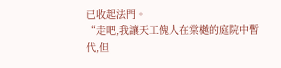已收起法門。
“走吧,我讓天工傀人在棠樾的庭院中暫代,但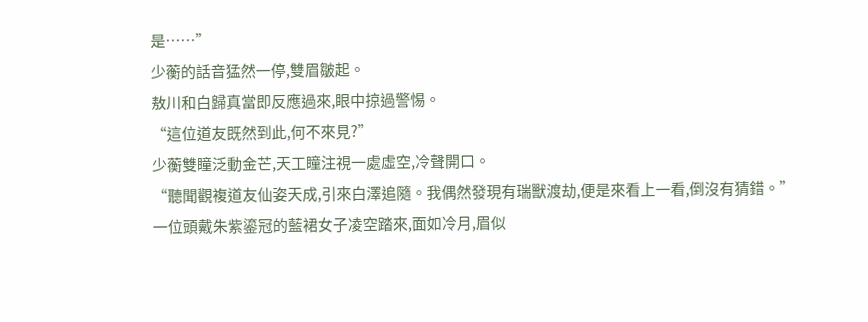是……”
少蘅的話音猛然一停,雙眉皺起。
敖川和白歸真當即反應過來,眼中掠過警惕。
“這位道友既然到此,何不來見?”
少蘅雙瞳泛動金芒,天工瞳注視一處虛空,冷聲開口。
“聽聞觀複道友仙姿天成,引來白澤追隨。我偶然發現有瑞獸渡劫,便是來看上一看,倒沒有猜錯。”
一位頭戴朱紫鎏冠的藍裙女子凌空踏來,面如冷月,眉似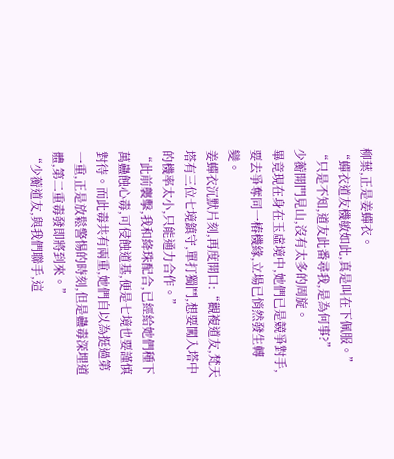柳葉,正是姜蟬衣。
“蟬衣道友機敏如此,真是叫在下佩服。”
“只是不知,道友此番尋我,是為何事?”
少蘅開門見山,沒有太多的周旋。
畢竟現在身在玉虛境中,她們已是競爭對手,要去爭奪同一樁機緣,立場已悄然發生轉變。
姜蟬衣沉默片刻,再度開口:“觀複道友,梵天塔有三位七境鎮守,單打獨鬥,想要闖入塔中的機率太小,只能通力合作。”
“此前襲擊,我和絳珠配合,已經給她們種下萬蠱蝕心毒,可侵蝕道基,便是七境也要謹慎對待。而此毒共有兩重,她們自以為挺過第一重,正是放鬆警惕的時刻,但是蠱毒深埋道體,第二重毒發即將到來。”
“少蘅道友,與我們聯手,這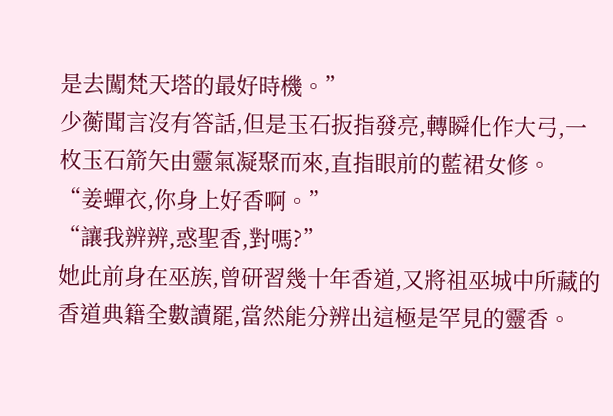是去闖梵天塔的最好時機。”
少蘅聞言沒有答話,但是玉石扳指發亮,轉瞬化作大弓,一枚玉石箭矢由靈氣凝聚而來,直指眼前的藍裙女修。
“姜蟬衣,你身上好香啊。”
“讓我辨辨,惑聖香,對嗎?”
她此前身在巫族,曾研習幾十年香道,又將祖巫城中所藏的香道典籍全數讀罷,當然能分辨出這極是罕見的靈香。